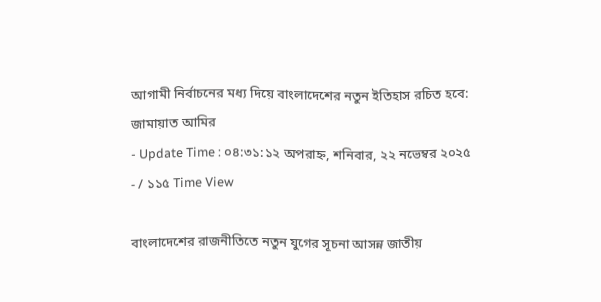আগামী নির্বাচনের মধ্য দিয়ে বাংলাদেশের নতুন ইতিহাস রচিত হবে: জামায়াত আমির
- Update Time : ০৪:৩১:১২ অপরাহ্ন, শনিবার, ২২ নভেম্বর ২০২৫
- / ১১৫ Time View

বাংলাদেশের রাজনীতিতে নতুন যুগের সূচনা আসন্ন জাতীয়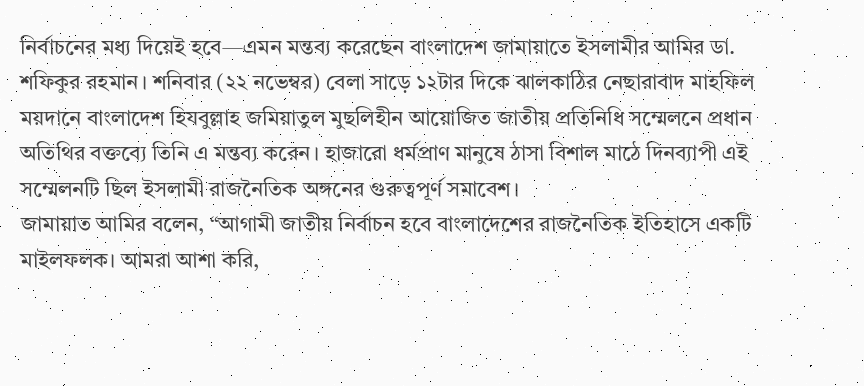নির্বাচনের মধ্য দিয়েই হবে—এমন মন্তব্য করেছেন বাংলাদেশ জামায়াতে ইসলামীর আমির ডা. শফিকুর রহমান। শনিবার (২২ নভেম্বর) বেলা সাড়ে ১২টার দিকে ঝালকাঠির নেছারাবাদ মাহফিল ময়দানে বাংলাদেশ হিযবুল্লাহ জমিয়াতুল মুছলিহীন আয়োজিত জাতীয় প্রতিনিধি সম্মেলনে প্রধান অতিথির বক্তব্যে তিনি এ মন্তব্য করেন। হাজারো ধর্মপ্রাণ মানুষে ঠাসা বিশাল মাঠে দিনব্যাপী এই সম্মেলনটি ছিল ইসলামী রাজনৈতিক অঙ্গনের গুরুত্বপূর্ণ সমাবেশ।
জামায়াত আমির বলেন, “আগামী জাতীয় নির্বাচন হবে বাংলাদেশের রাজনৈতিক ইতিহাসে একটি মাইলফলক। আমরা আশা করি,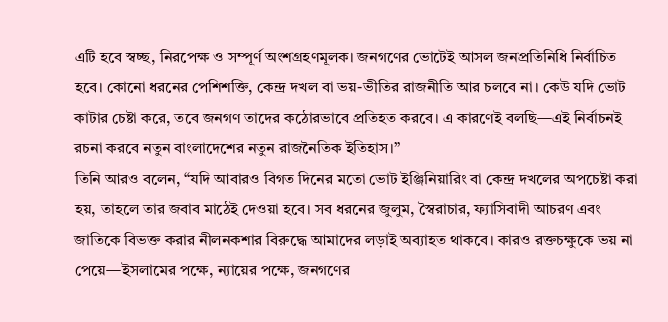এটি হবে স্বচ্ছ, নিরপেক্ষ ও সম্পূর্ণ অংশগ্রহণমূলক। জনগণের ভোটেই আসল জনপ্রতিনিধি নির্বাচিত হবে। কোনো ধরনের পেশিশক্তি, কেন্দ্র দখল বা ভয়-ভীতির রাজনীতি আর চলবে না। কেউ যদি ভোট কাটার চেষ্টা করে, তবে জনগণ তাদের কঠোরভাবে প্রতিহত করবে। এ কারণেই বলছি—এই নির্বাচনই রচনা করবে নতুন বাংলাদেশের নতুন রাজনৈতিক ইতিহাস।”
তিনি আরও বলেন, “যদি আবারও বিগত দিনের মতো ভোট ইঞ্জিনিয়ারিং বা কেন্দ্র দখলের অপচেষ্টা করা হয়, তাহলে তার জবাব মাঠেই দেওয়া হবে। সব ধরনের জুলুম, স্বৈরাচার, ফ্যাসিবাদী আচরণ এবং জাতিকে বিভক্ত করার নীলনকশার বিরুদ্ধে আমাদের লড়াই অব্যাহত থাকবে। কারও রক্তচক্ষুকে ভয় না পেয়ে—ইসলামের পক্ষে, ন্যায়ের পক্ষে, জনগণের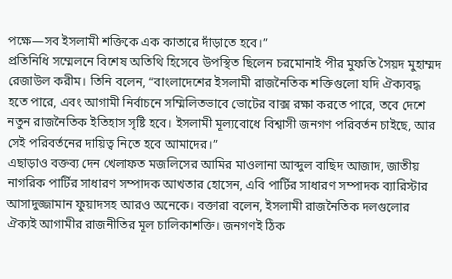পক্ষে—সব ইসলামী শক্তিকে এক কাতারে দাঁড়াতে হবে।”
প্রতিনিধি সম্মেলনে বিশেষ অতিথি হিসেবে উপস্থিত ছিলেন চরমোনাই পীর মুফতি সৈয়দ মুহাম্মদ রেজাউল করীম। তিনি বলেন, “বাংলাদেশের ইসলামী রাজনৈতিক শক্তিগুলো যদি ঐক্যবদ্ধ হতে পারে, এবং আগামী নির্বাচনে সম্মিলিতভাবে ভোটের বাক্স রক্ষা করতে পারে, তবে দেশে নতুন রাজনৈতিক ইতিহাস সৃষ্টি হবে। ইসলামী মূল্যবোধে বিশ্বাসী জনগণ পরিবর্তন চাইছে, আর সেই পরিবর্তনের দায়িত্ব নিতে হবে আমাদের।”
এছাড়াও বক্তব্য দেন খেলাফত মজলিসের আমির মাওলানা আব্দুল বাছিদ আজাদ, জাতীয় নাগরিক পার্টির সাধারণ সম্পাদক আখতার হোসেন, এবি পার্টির সাধারণ সম্পাদক ব্যারিস্টার আসাদুজ্জামান ফুয়াদসহ আরও অনেকে। বক্তারা বলেন, ইসলামী রাজনৈতিক দলগুলোর ঐক্যই আগামীর রাজনীতির মূল চালিকাশক্তি। জনগণই ঠিক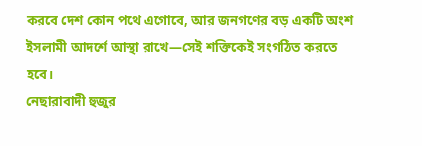করবে দেশ কোন পথে এগোবে, আর জনগণের বড় একটি অংশ ইসলামী আদর্শে আস্থা রাখে—সেই শক্তিকেই সংগঠিত করতে হবে।
নেছারাবাদী হুজুর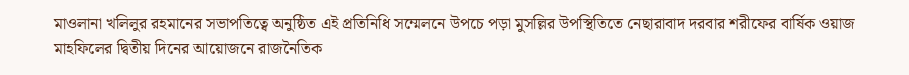মাওলানা খলিলুর রহমানের সভাপতিত্বে অনুষ্ঠিত এই প্রতিনিধি সম্মেলনে উপচে পড়া মুসল্লির উপস্থিতিতে নেছারাবাদ দরবার শরীফের বার্ষিক ওয়াজ মাহফিলের দ্বিতীয় দিনের আয়োজনে রাজনৈতিক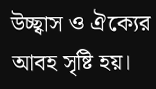উচ্ছ্বাস ও ঐক্যের আবহ সৃষ্টি হয়।